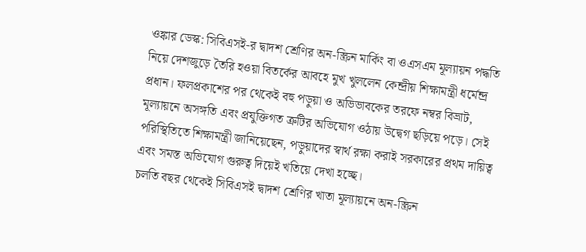ওঙ্কার ডেস্ক: সিবিএসই-র দ্বাদশ শ্রেণির অন-স্ক্রিন মার্কিং বা ওএসএম মূল্যায়ন পদ্ধতি নিয়ে দেশজুড়ে তৈরি হওয়া বিতর্কের আবহে মুখ খুললেন কেন্দ্রীয় শিক্ষামন্ত্রী ধর্মেন্দ্র প্রধান। ফলপ্রকাশের পর থেকেই বহু পড়ুয়া ও অভিভাবকের তরফে নম্বর বিভ্রাট, মূল্যায়নে অসঙ্গতি এবং প্রযুক্তিগত ত্রুটির অভিযোগ ওঠায় উদ্বেগ ছড়িয়ে পড়ে। সেই পরিস্থিতিতে শিক্ষামন্ত্রী জানিয়েছেন, পড়ুয়াদের স্বার্থ রক্ষা করাই সরকারের প্রথম দায়িত্ব এবং সমস্ত অভিযোগ গুরুত্ব দিয়েই খতিয়ে দেখা হচ্ছে।
চলতি বছর থেকেই সিবিএসই দ্বাদশ শ্রেণির খাতা মূল্যায়নে অন-স্ক্রিন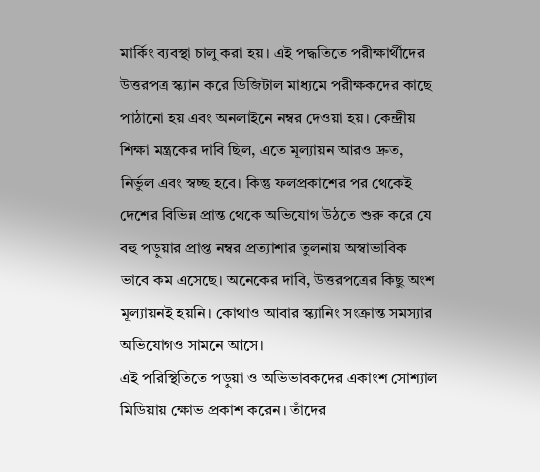মার্কিং ব্যবস্থা চালু করা হয়। এই পদ্ধতিতে পরীক্ষার্থীদের উত্তরপত্র স্ক্যান করে ডিজিটাল মাধ্যমে পরীক্ষকদের কাছে পাঠানো হয় এবং অনলাইনে নম্বর দেওয়া হয়। কেন্দ্রীয় শিক্ষা মন্ত্রকের দাবি ছিল, এতে মূল্যায়ন আরও দ্রুত, নির্ভুল এবং স্বচ্ছ হবে। কিন্তু ফলপ্রকাশের পর থেকেই দেশের বিভিন্ন প্রান্ত থেকে অভিযোগ উঠতে শুরু করে যে বহু পড়ুয়ার প্রাপ্ত নম্বর প্রত্যাশার তুলনায় অস্বাভাবিক ভাবে কম এসেছে। অনেকের দাবি, উত্তরপত্রের কিছু অংশ মূল্যায়নই হয়নি। কোথাও আবার স্ক্যানিং সংক্রান্ত সমস্যার অভিযোগও সামনে আসে।
এই পরিস্থিতিতে পড়ুয়া ও অভিভাবকদের একাংশ সোশ্যাল মিডিয়ায় ক্ষোভ প্রকাশ করেন। তাঁদের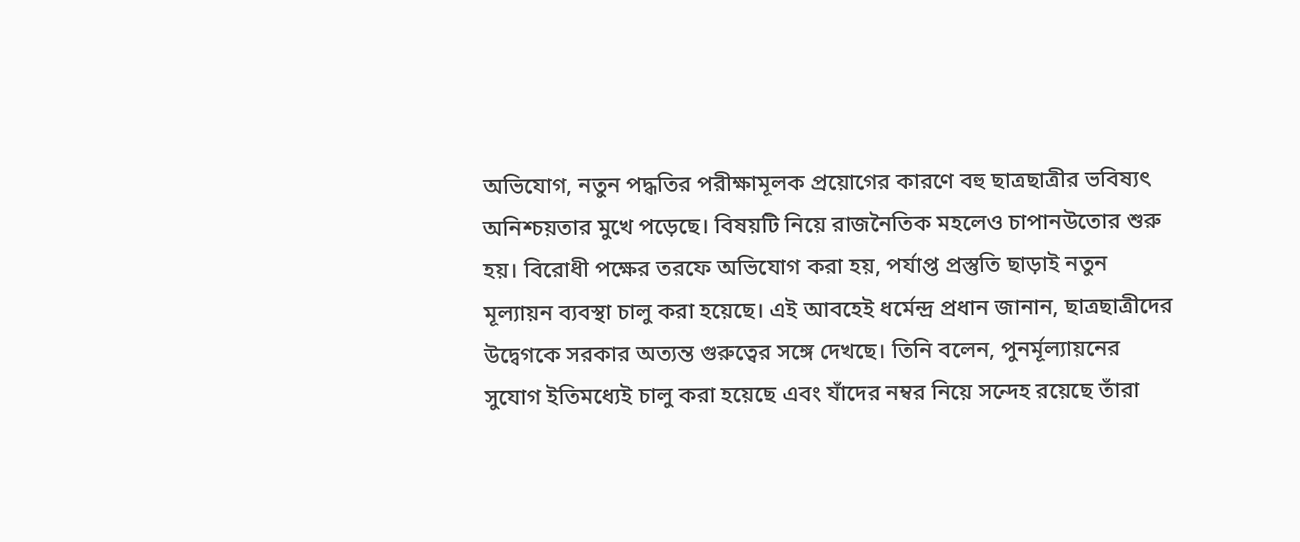অভিযোগ, নতুন পদ্ধতির পরীক্ষামূলক প্রয়োগের কারণে বহু ছাত্রছাত্রীর ভবিষ্যৎ অনিশ্চয়তার মুখে পড়েছে। বিষয়টি নিয়ে রাজনৈতিক মহলেও চাপানউতোর শুরু হয়। বিরোধী পক্ষের তরফে অভিযোগ করা হয়, পর্যাপ্ত প্রস্তুতি ছাড়াই নতুন মূল্যায়ন ব্যবস্থা চালু করা হয়েছে। এই আবহেই ধর্মেন্দ্র প্রধান জানান, ছাত্রছাত্রীদের উদ্বেগকে সরকার অত্যন্ত গুরুত্বের সঙ্গে দেখছে। তিনি বলেন, পুনর্মূল্যায়নের সুযোগ ইতিমধ্যেই চালু করা হয়েছে এবং যাঁদের নম্বর নিয়ে সন্দেহ রয়েছে তাঁরা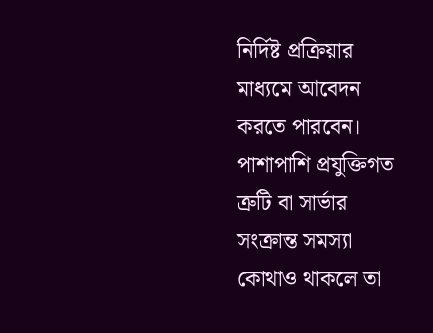নির্দিষ্ট প্রক্রিয়ার মাধ্যমে আবেদন করতে পারবেন। পাশাপাশি প্রযুক্তিগত ত্রুটি বা সার্ভার সংক্রান্ত সমস্যা কোথাও থাকলে তা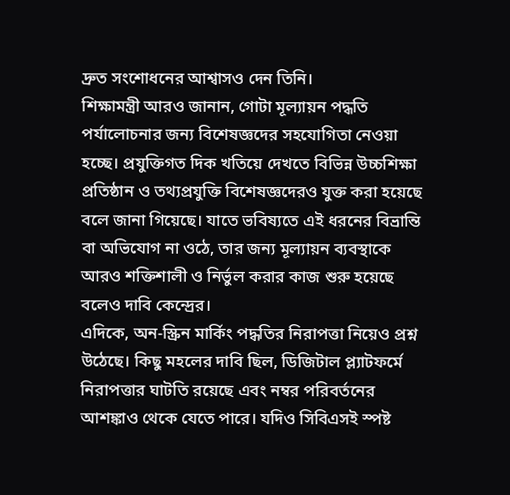দ্রুত সংশোধনের আশ্বাসও দেন তিনি।
শিক্ষামন্ত্রী আরও জানান, গোটা মূল্যায়ন পদ্ধতি পর্যালোচনার জন্য বিশেষজ্ঞদের সহযোগিতা নেওয়া হচ্ছে। প্রযুক্তিগত দিক খতিয়ে দেখতে বিভিন্ন উচ্চশিক্ষা প্রতিষ্ঠান ও তথ্যপ্রযুক্তি বিশেষজ্ঞদেরও যুক্ত করা হয়েছে বলে জানা গিয়েছে। যাতে ভবিষ্যতে এই ধরনের বিভ্রান্তি বা অভিযোগ না ওঠে, তার জন্য মূল্যায়ন ব্যবস্থাকে আরও শক্তিশালী ও নির্ভুল করার কাজ শুরু হয়েছে বলেও দাবি কেন্দ্রের।
এদিকে, অন-স্ক্রিন মার্কিং পদ্ধতির নিরাপত্তা নিয়েও প্রশ্ন উঠেছে। কিছু মহলের দাবি ছিল, ডিজিটাল প্ল্যাটফর্মে নিরাপত্তার ঘাটতি রয়েছে এবং নম্বর পরিবর্তনের আশঙ্কাও থেকে যেতে পারে। যদিও সিবিএসই স্পষ্ট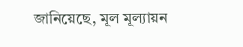জানিয়েছে, মূল মূল্যায়ন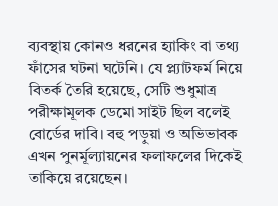ব্যবস্থায় কোনও ধরনের হ্যাকিং বা তথ্য ফাঁসের ঘটনা ঘটেনি। যে প্ল্যাটফর্ম নিয়ে বিতর্ক তৈরি হয়েছে, সেটি শুধুমাত্র পরীক্ষামূলক ডেমো সাইট ছিল বলেই বোর্ডের দাবি। বহু পড়ুয়া ও অভিভাবক এখন পুনর্মূল্যায়নের ফলাফলের দিকেই তাকিয়ে রয়েছেন।